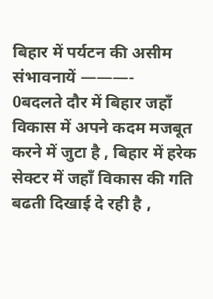बिहार में पर्यटन की असीम संभावनायें ———-
0बदलते दौर में बिहार जहाँ विकास में अपने कदम मजबूत करने में जुटा है , बिहार में हरेक सेक्टर में जहाँ विकास की गति बढती दिखाई दे रही है ,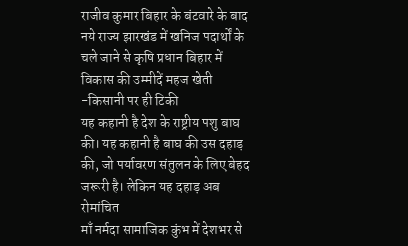राजीव कुमार बिहार के बंटवारे के बाद नये राज्य झारखंड में खनिज पदार्थों के चले जाने से कृषि प्रधान बिहार में विकास की उम्मीदें महज खेती -किसानी पर ही टिकी
यह कहानी है देश के राष्ट्रीय पशु बाघ की। यह कहानी है बाघ की उस दहाड़ की, जो पर्यावरण संतुलन के लिए बेहद जरूरी है। लेकिन यह दहाड़ अब रोमांचित
माँ नर्मदा सामाजिक कुंभ में देशभर से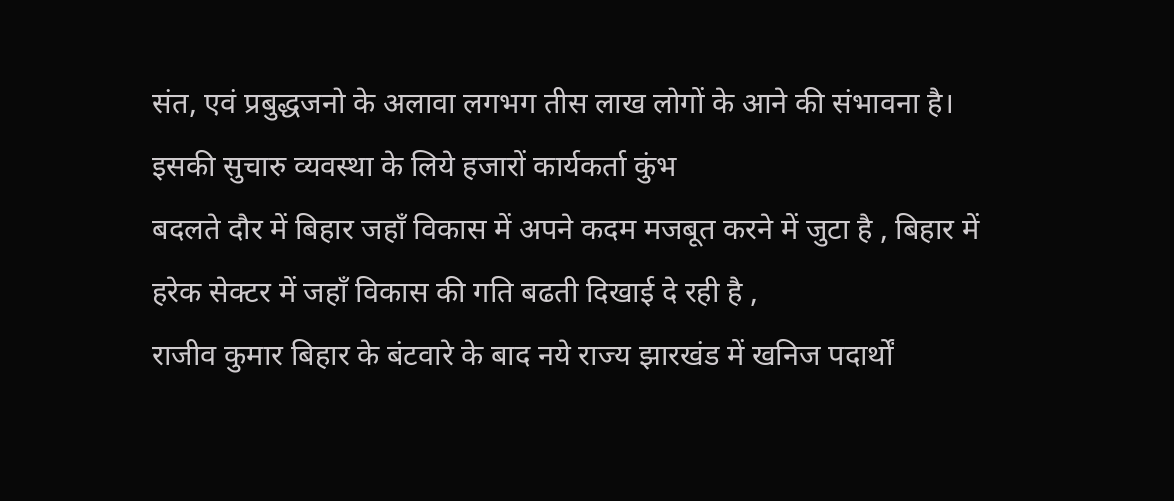संत, एवं प्रबुद्धजनो के अलावा लगभग तीस लाख लोगों के आने की संभावना है। इसकी सुचारु व्यवस्था के लिये हजारों कार्यकर्ता कुंभ
बदलते दौर में बिहार जहाँ विकास में अपने कदम मजबूत करने में जुटा है , बिहार में हरेक सेक्टर में जहाँ विकास की गति बढती दिखाई दे रही है ,
राजीव कुमार बिहार के बंटवारे के बाद नये राज्य झारखंड में खनिज पदार्थों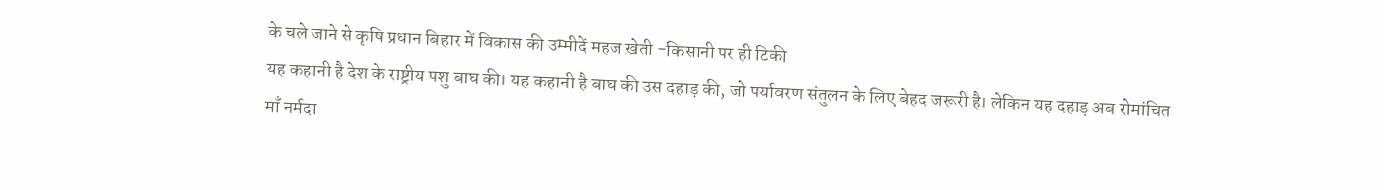के चले जाने से कृषि प्रधान बिहार में विकास की उम्मीदें महज खेती -किसानी पर ही टिकी
यह कहानी है देश के राष्ट्रीय पशु बाघ की। यह कहानी है बाघ की उस दहाड़ की, जो पर्यावरण संतुलन के लिए बेहद जरूरी है। लेकिन यह दहाड़ अब रोमांचित
माँ नर्मदा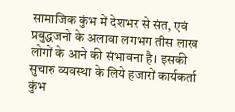सामाजिक कुंभ में देशभर से संत, एवं प्रबुद्धजनो के अलावा लगभग तीस लाख लोगों के आने की संभावना है। इसकी सुचारु व्यवस्था के लिये हजारों कार्यकर्ता कुंभ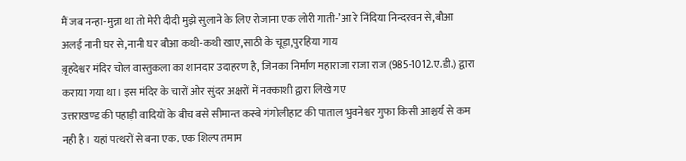मैं जब नन्हा-मुन्ना था तो मेरी दीदी मुझे सुलाने के लिए रोजाना एक लोरी गाती-’आ रे निंदिया निन्दरवन से,बौआ अलई नानी घर से,नानी घर बौआ कथी-कथी खाए,साठी के चूड़ा,पुरहिया गाय
ब़ृहदेश्वर मंदिर चोल वास्तुकला का शानदार उदाहरण है, जिनका निर्माण महाराजा राजा राज (985-1012.ए.डी.) द्वारा कराया गया था। इस मंदिर के चारों ओर सुंदर अक्षरों में नक्काशी द्वारा लिखे गए
उत्तराखण्ड की पहाड़ी वादियों के बीच बसे सीमान्त कस्बे गंगोलीहाट की पाताल भुवनेश्वर गुफा किसी आश्चर्य से कम नही है। यहां पत्थरों से बना एक. एक शिल्प तमाम